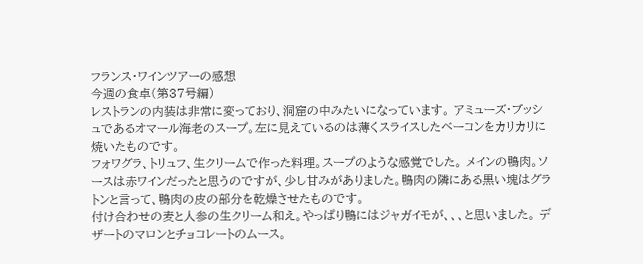フランス・ワインツアーの感想
今週の食卓(第37号編)
レストランの内装は非常に変っており、洞窟の中みたいになっています。 アミューズ・ブッシュであるオマール海老のスープ。左に見えているのは薄くスライスしたベーコンをカリカリに焼いたものです。
フォワグラ、トリュフ、生クリームで作った料理。スープのような感覚でした。 メインの鴨肉。ソースは赤ワインだったと思うのですが、少し甘みがありました。鴨肉の隣にある黒い塊はグラトンと言って、鴨肉の皮の部分を乾燥させたものです。
付け合わせの麦と人参の生クリーム和え。やっぱり鴨にはジャガイモが、、、と思いました。 デザートのマロンとチョコレートのムース。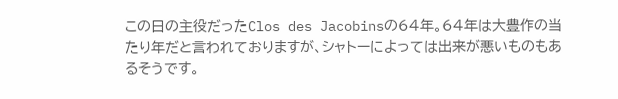この日の主役だったClos des Jacobinsの64年。64年は大豊作の当たり年だと言われておりますが、シャトーによっては出来が悪いものもあるそうです。